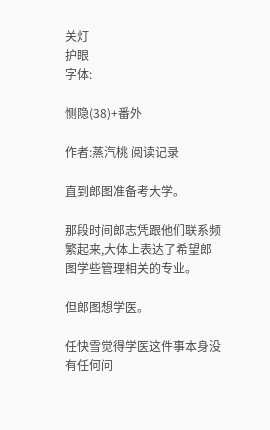关灯
护眼
字体:

恻隐(38)+番外

作者:蒸汽桃 阅读记录

直到郎图准备考大学。

那段时间郎志凭跟他们联系频繁起来,大体上表达了希望郎图学些管理相关的专业。

但郎图想学医。

任快雪觉得学医这件事本身没有任何问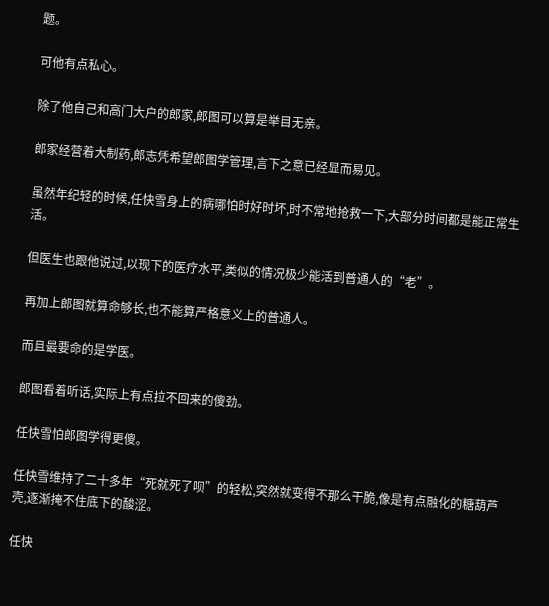题。

可他有点私心。

除了他自己和高门大户的郎家,郎图可以算是举目无亲。

郎家经营着大制药,郎志凭希望郎图学管理,言下之意已经显而易见。

虽然年纪轻的时候,任快雪身上的病哪怕时好时坏,时不常地抢救一下,大部分时间都是能正常生活。

但医生也跟他说过,以现下的医疗水平,类似的情况极少能活到普通人的“老”。

再加上郎图就算命够长,也不能算严格意义上的普通人。

而且最要命的是学医。

郎图看着听话,实际上有点拉不回来的傻劲。

任快雪怕郎图学得更傻。

任快雪维持了二十多年“死就死了呗”的轻松,突然就变得不那么干脆,像是有点融化的糖葫芦壳,逐渐掩不住底下的酸涩。

任快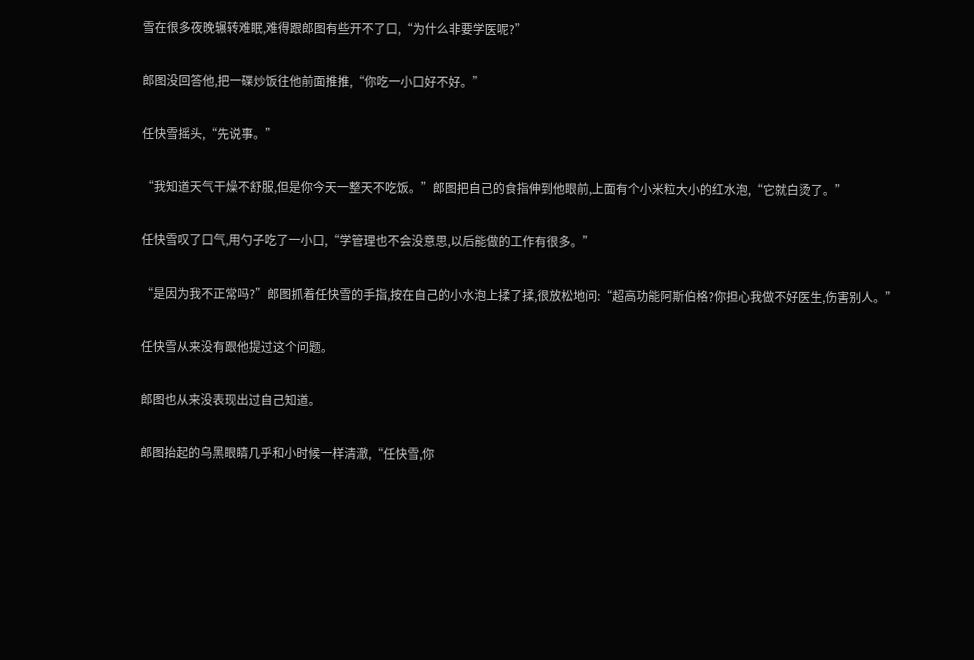雪在很多夜晚辗转难眠,难得跟郎图有些开不了口,“为什么非要学医呢?”

郎图没回答他,把一碟炒饭往他前面推推,“你吃一小口好不好。”

任快雪摇头,“先说事。”

“我知道天气干燥不舒服,但是你今天一整天不吃饭。”郎图把自己的食指伸到他眼前,上面有个小米粒大小的红水泡,“它就白烫了。”

任快雪叹了口气,用勺子吃了一小口,“学管理也不会没意思,以后能做的工作有很多。”

“是因为我不正常吗?”郎图抓着任快雪的手指,按在自己的小水泡上揉了揉,很放松地问:“超高功能阿斯伯格?你担心我做不好医生,伤害别人。”

任快雪从来没有跟他提过这个问题。

郎图也从来没表现出过自己知道。

郎图抬起的乌黑眼睛几乎和小时候一样清澈,“任快雪,你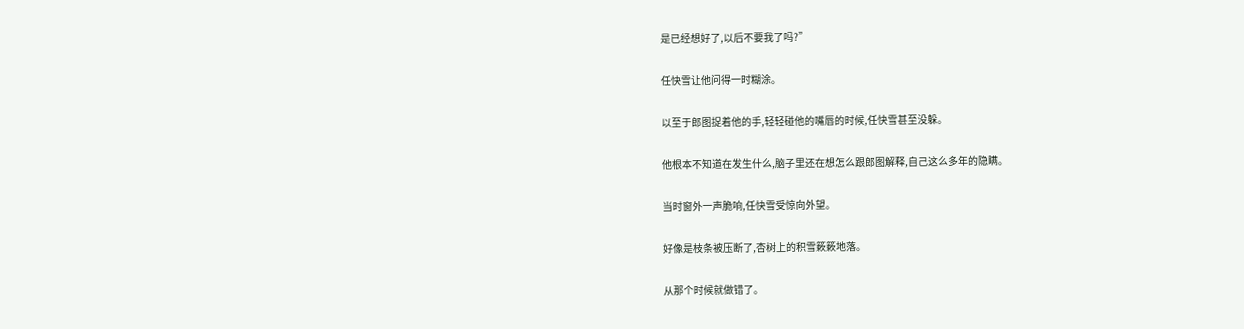是已经想好了,以后不要我了吗?”

任快雪让他问得一时糊涂。

以至于郎图捉着他的手,轻轻碰他的嘴唇的时候,任快雪甚至没躲。

他根本不知道在发生什么,脑子里还在想怎么跟郎图解释,自己这么多年的隐瞒。

当时窗外一声脆响,任快雪受惊向外望。

好像是枝条被压断了,杏树上的积雪簌簌地落。

从那个时候就做错了。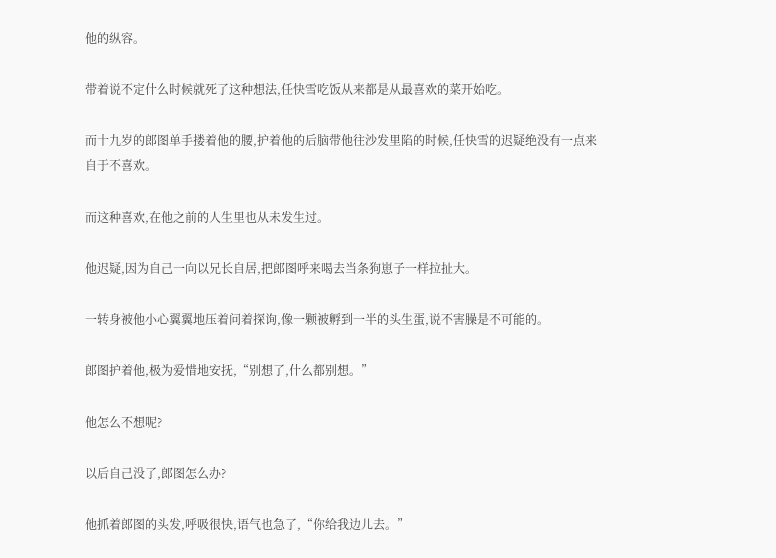他的纵容。

带着说不定什么时候就死了这种想法,任快雪吃饭从来都是从最喜欢的菜开始吃。

而十九岁的郎图单手搂着他的腰,护着他的后脑带他往沙发里陷的时候,任快雪的迟疑绝没有一点来自于不喜欢。

而这种喜欢,在他之前的人生里也从未发生过。

他迟疑,因为自己一向以兄长自居,把郎图呼来喝去当条狗崽子一样拉扯大。

一转身被他小心翼翼地压着问着探询,像一颗被孵到一半的头生蛋,说不害臊是不可能的。

郎图护着他,极为爱惜地安抚,“别想了,什么都别想。”

他怎么不想呢?

以后自己没了,郎图怎么办?

他抓着郎图的头发,呼吸很快,语气也急了,“你给我边儿去。”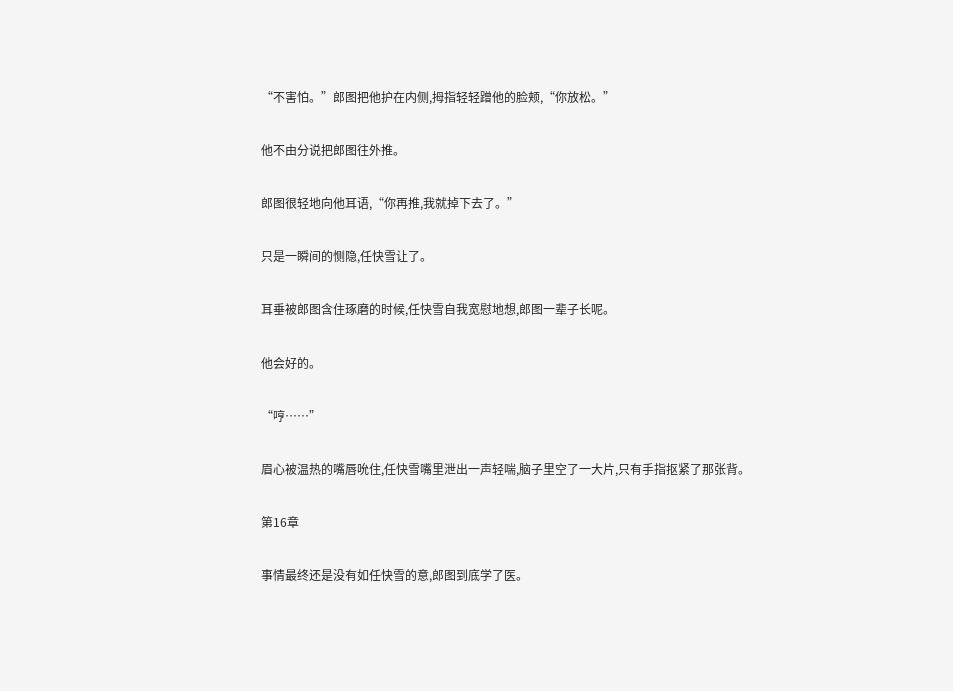“不害怕。”郎图把他护在内侧,拇指轻轻蹭他的脸颊,“你放松。”

他不由分说把郎图往外推。

郎图很轻地向他耳语,“你再推,我就掉下去了。”

只是一瞬间的恻隐,任快雪让了。

耳垂被郎图含住琢磨的时候,任快雪自我宽慰地想,郎图一辈子长呢。

他会好的。

“哼……”

眉心被温热的嘴唇吮住,任快雪嘴里泄出一声轻喘,脑子里空了一大片,只有手指抠紧了那张背。

第16章

事情最终还是没有如任快雪的意,郎图到底学了医。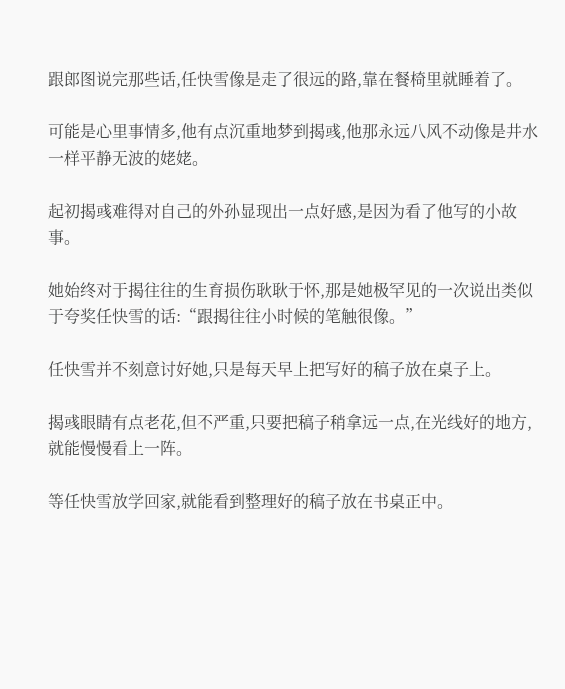跟郎图说完那些话,任快雪像是走了很远的路,靠在餐椅里就睡着了。

可能是心里事情多,他有点沉重地梦到揭彧,他那永远八风不动像是井水一样平静无波的姥姥。

起初揭彧难得对自己的外孙显现出一点好感,是因为看了他写的小故事。

她始终对于揭往往的生育损伤耿耿于怀,那是她极罕见的一次说出类似于夸奖任快雪的话:“跟揭往往小时候的笔触很像。”

任快雪并不刻意讨好她,只是每天早上把写好的稿子放在桌子上。

揭彧眼睛有点老花,但不严重,只要把稿子稍拿远一点,在光线好的地方,就能慢慢看上一阵。

等任快雪放学回家,就能看到整理好的稿子放在书桌正中。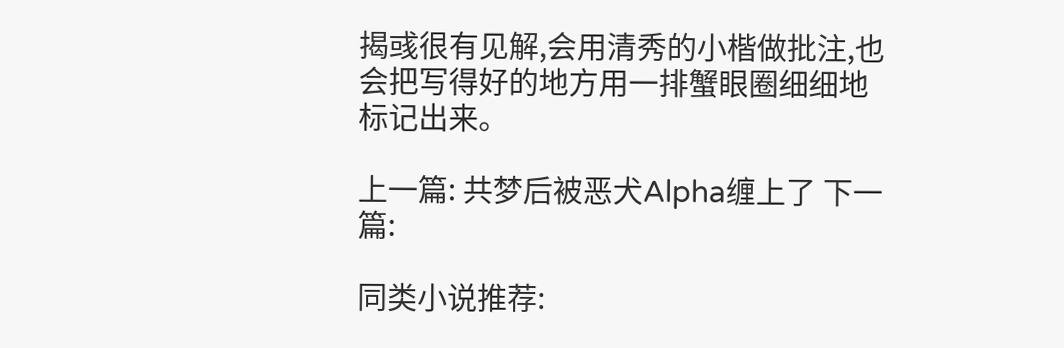揭彧很有见解,会用清秀的小楷做批注,也会把写得好的地方用一排蟹眼圈细细地标记出来。

上一篇: 共梦后被恶犬Alpha缠上了 下一篇:

同类小说推荐: